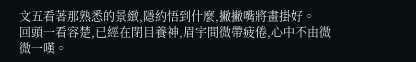文五看著那熟悉的景緻,隱約悟到什麼,撇撇嘴將畫掛好。
回頭一看容楚,已經在閉目養神,眉宇間微帶疲倦,心中不由微微一嘆。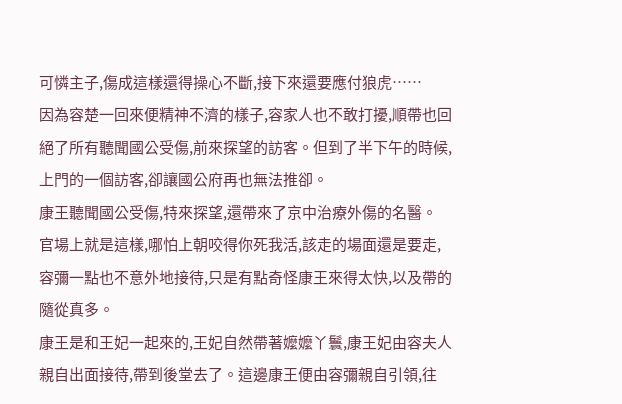可憐主子,傷成這樣還得操心不斷,接下來還要應付狼虎……
因為容楚一回來便精神不濟的樣子,容家人也不敢打擾,順帶也回絕了所有聽聞國公受傷,前來探望的訪客。但到了半下午的時候,上門的一個訪客,卻讓國公府再也無法推卻。
康王聽聞國公受傷,特來探望,還帶來了京中治療外傷的名醫。
官場上就是這樣,哪怕上朝咬得你死我活,該走的場面還是要走,容彌一點也不意外地接待,只是有點奇怪康王來得太快,以及帶的隨從真多。
康王是和王妃一起來的,王妃自然帶著嬤嬤丫鬟,康王妃由容夫人親自出面接待,帶到後堂去了。這邊康王便由容彌親自引領,往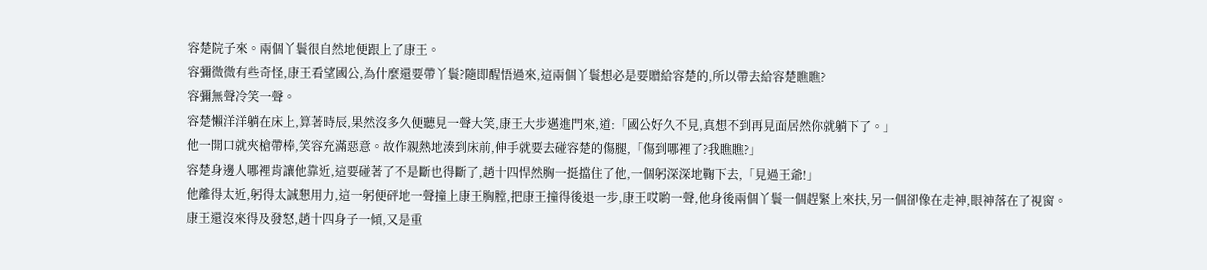容楚院子來。兩個丫鬟很自然地便跟上了康王。
容彌微微有些奇怪,康王看望國公,為什麼還要帶丫鬟?隨即醒悟過來,這兩個丫鬟想必是要贈給容楚的,所以帶去給容楚瞧瞧?
容彌無聲冷笑一聲。
容楚懶洋洋躺在床上,算著時辰,果然沒多久便聽見一聲大笑,康王大步邁進門來,道:「國公好久不見,真想不到再見面居然你就躺下了。」
他一開口就夾槍帶棒,笑容充滿惡意。故作親熱地湊到床前,伸手就要去碰容楚的傷腿,「傷到哪裡了?我瞧瞧?」
容楚身邊人哪裡肯讓他靠近,這要碰著了不是斷也得斷了,趙十四悍然胸一挺擋住了他,一個躬深深地鞠下去,「見過王爺!」
他離得太近,躬得太誠懇用力,這一躬便砰地一聲撞上康王胸膛,把康王撞得後退一步,康王哎喲一聲,他身後兩個丫鬟一個趕緊上來扶,另一個卻像在走神,眼神落在了視窗。
康王還沒來得及發怒,趙十四身子一傾,又是重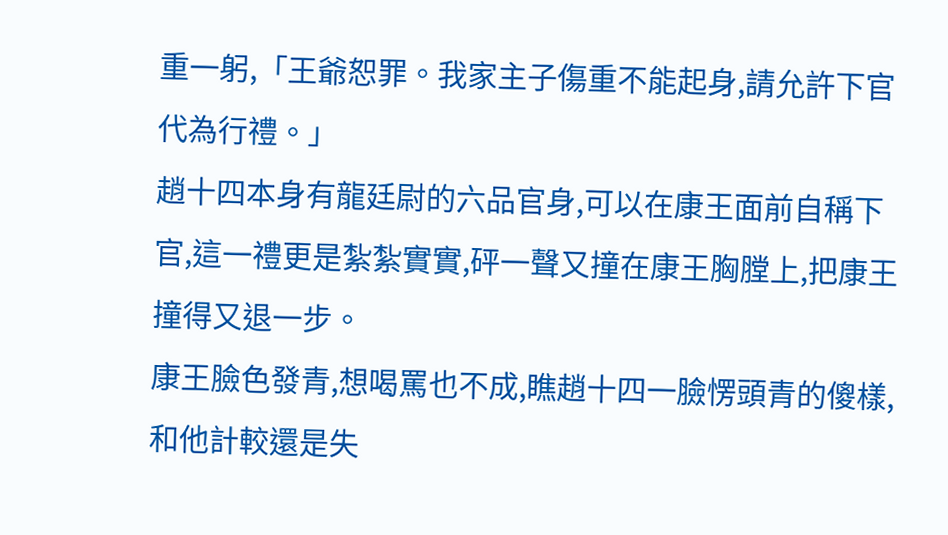重一躬,「王爺恕罪。我家主子傷重不能起身,請允許下官代為行禮。」
趙十四本身有龍廷尉的六品官身,可以在康王面前自稱下官,這一禮更是紮紮實實,砰一聲又撞在康王胸膛上,把康王撞得又退一步。
康王臉色發青,想喝罵也不成,瞧趙十四一臉愣頭青的傻樣,和他計較還是失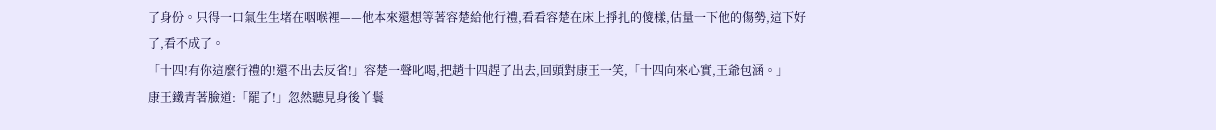了身份。只得一口氣生生堵在咽喉裡——他本來還想等著容楚給他行禮,看看容楚在床上掙扎的傻樣,估量一下他的傷勢,這下好了,看不成了。
「十四!有你這麼行禮的!還不出去反省!」容楚一聲叱喝,把趙十四趕了出去,回頭對康王一笑,「十四向來心實,王爺包涵。」
康王鐵青著臉道:「罷了!」忽然聽見身後丫鬟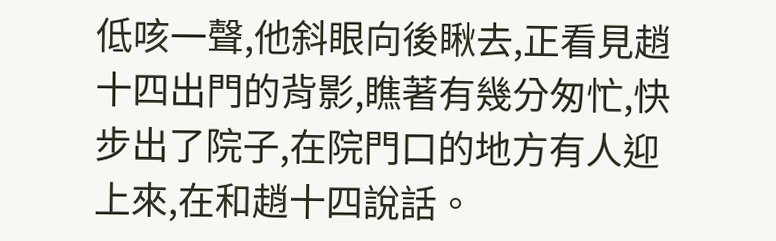低咳一聲,他斜眼向後瞅去,正看見趙十四出門的背影,瞧著有幾分匆忙,快步出了院子,在院門口的地方有人迎上來,在和趙十四說話。